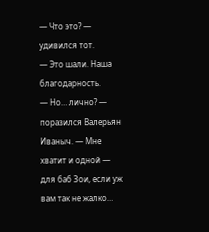— Что это? — удивился тот.
— Это шали. Наша благодарность.
— Но… лично? — поразился Валерьян Иваныч. — Мне хватит и одной — для баб Зои, если уж вам так не жалко…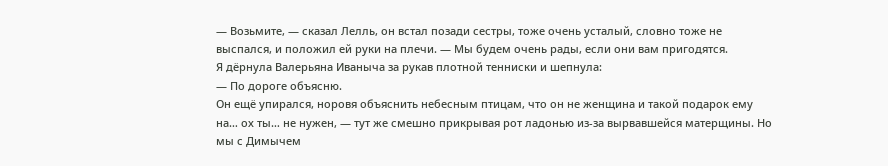— Возьмите, — сказал Лелль, он встал позади сестры, тоже очень усталый, словно тоже не выспался, и положил ей руки на плечи. — Мы будем очень рады, если они вам пригодятся.
Я дёрнула Валерьяна Иваныча за рукав плотной тенниски и шепнула:
— По дороге объясню.
Он ещё упирался, норовя объяснить небесным птицам, что он не женщина и такой подарок ему на… ох ты… не нужен, — тут же смешно прикрывая рот ладонью из-за вырвавшейся матерщины. Но мы с Димычем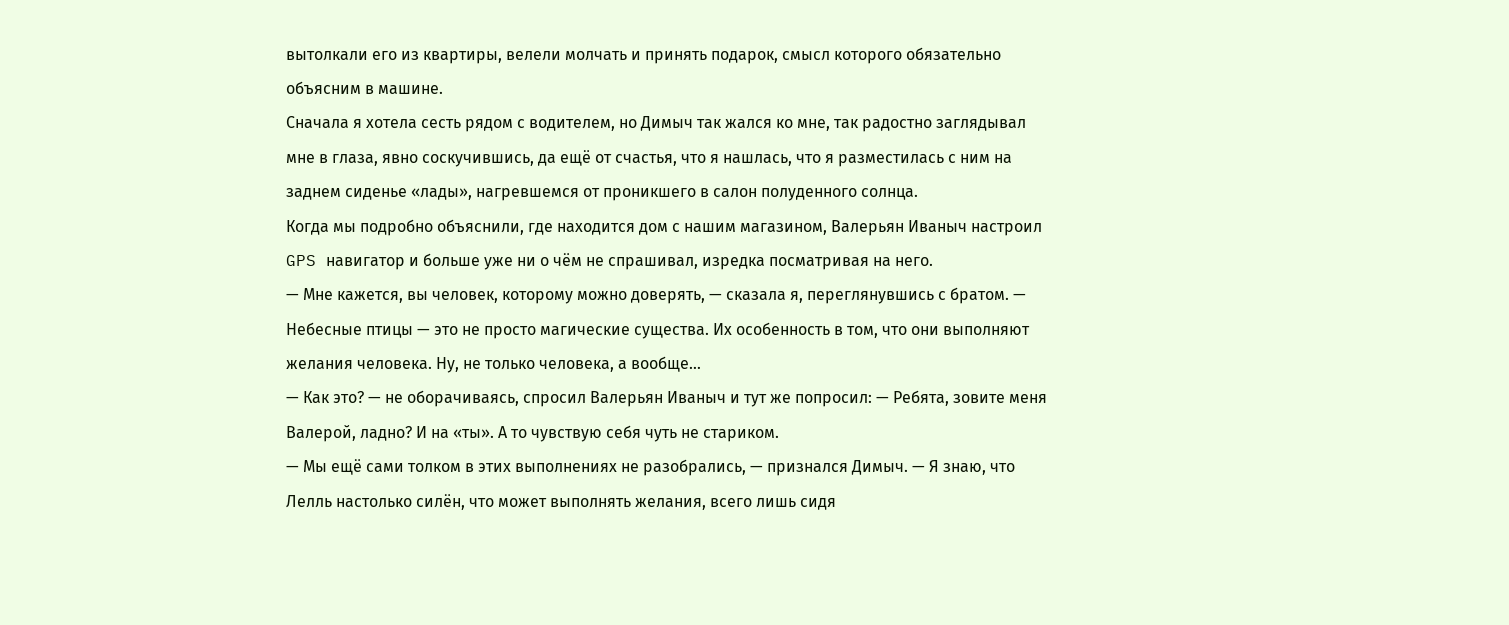вытолкали его из квартиры, велели молчать и принять подарок, смысл которого обязательно объясним в машине.
Сначала я хотела сесть рядом с водителем, но Димыч так жался ко мне, так радостно заглядывал мне в глаза, явно соскучившись, да ещё от счастья, что я нашлась, что я разместилась с ним на заднем сиденье «лады», нагревшемся от проникшего в салон полуденного солнца.
Когда мы подробно объяснили, где находится дом с нашим магазином, Валерьян Иваныч настроил GPS навигатор и больше уже ни о чём не спрашивал, изредка посматривая на него.
— Мне кажется, вы человек, которому можно доверять, — сказала я, переглянувшись с братом. — Небесные птицы — это не просто магические существа. Их особенность в том, что они выполняют желания человека. Ну, не только человека, а вообще…
— Как это? — не оборачиваясь, спросил Валерьян Иваныч и тут же попросил: — Ребята, зовите меня Валерой, ладно? И на «ты». А то чувствую себя чуть не стариком.
— Мы ещё сами толком в этих выполнениях не разобрались, — признался Димыч. — Я знаю, что Лелль настолько силён, что может выполнять желания, всего лишь сидя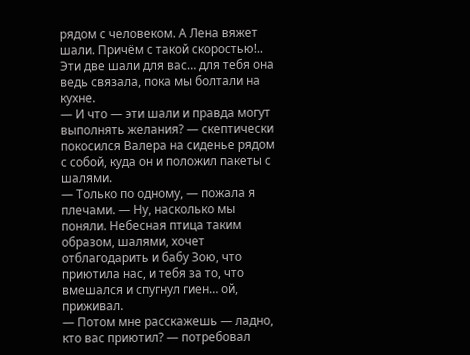рядом с человеком. А Лена вяжет шали. Причём с такой скоростью!.. Эти две шали для вас… для тебя она ведь связала, пока мы болтали на кухне.
— И что — эти шали и правда могут выполнять желания? — скептически покосился Валера на сиденье рядом с собой, куда он и положил пакеты с шалями.
— Только по одному, — пожала я плечами. — Ну, насколько мы поняли. Небесная птица таким образом, шалями, хочет отблагодарить и бабу Зою, что приютила нас, и тебя за то, что вмешался и спугнул гиен… ой, приживал.
— Потом мне расскажешь — ладно, кто вас приютил? — потребовал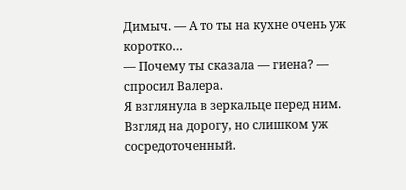Димыч. — А то ты на кухне очень уж коротко…
— Почему ты сказала — гиена? — спросил Валера.
Я взглянула в зеркальце перед ним. Взгляд на дорогу, но слишком уж сосредоточенный.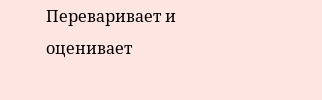Переваривает и оценивает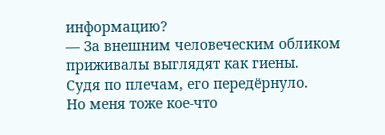информацию?
— За внешним человеческим обликом приживалы выглядят как гиены.
Судя по плечам, его передёрнуло.
Но меня тоже кое-что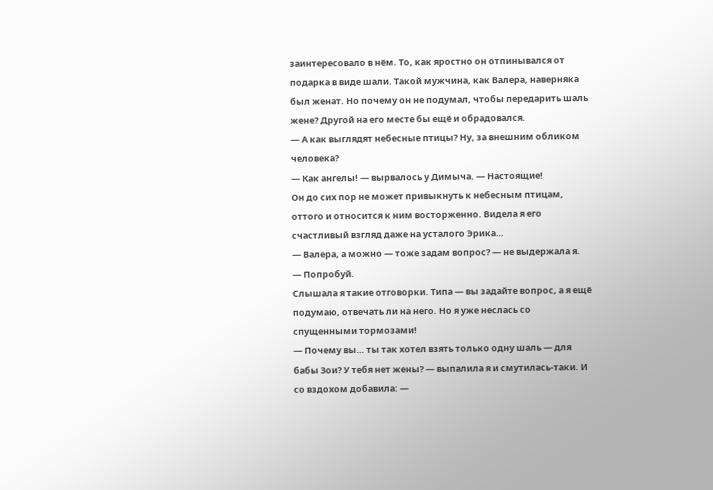заинтересовало в нём. То, как яростно он отпинывался от подарка в виде шали. Такой мужчина, как Валера, наверняка был женат. Но почему он не подумал, чтобы передарить шаль жене? Другой на его месте бы ещё и обрадовался.
— А как выглядят небесные птицы? Ну, за внешним обликом человека?
— Как ангелы! — вырвалось у Димыча. — Настоящие!
Он до сих пор не может привыкнуть к небесным птицам, оттого и относится к ним восторженно. Видела я его счастливый взгляд даже на усталого Эрика…
— Валера, а можно — тоже задам вопрос? — не выдержала я.
— Попробуй.
Слышала я такие отговорки. Типа — вы задайте вопрос, а я ещё подумаю, отвечать ли на него. Но я уже неслась со спущенными тормозами!
— Почему вы… ты так хотел взять только одну шаль — для бабы Зои? У тебя нет жены? — выпалила я и смутилась-таки. И со вздохом добавила: —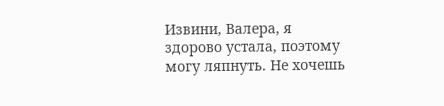Извини, Валера, я здорово устала, поэтому могу ляпнуть. Не хочешь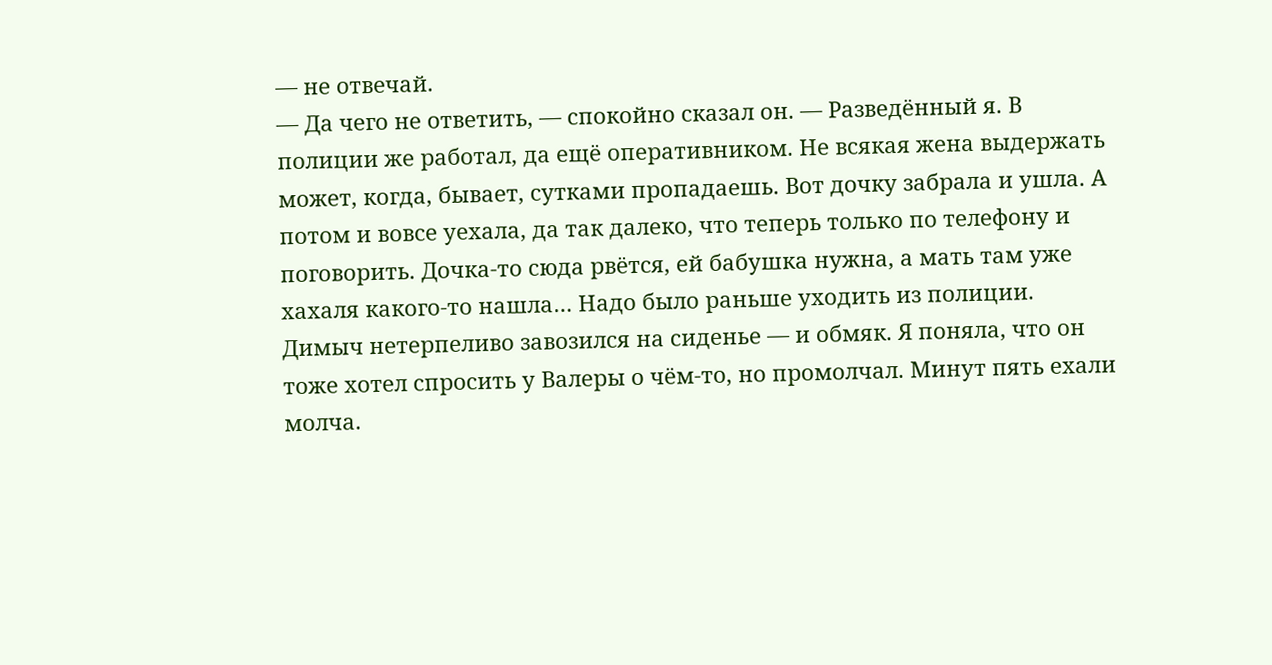— не отвечай.
— Да чего не ответить, — спокойно сказал он. — Разведённый я. В полиции же работал, да ещё оперативником. Не всякая жена выдержать может, когда, бывает, сутками пропадаешь. Вот дочку забрала и ушла. А потом и вовсе уехала, да так далеко, что теперь только по телефону и поговорить. Дочка-то сюда рвётся, ей бабушка нужна, а мать там уже хахаля какого-то нашла… Надо было раньше уходить из полиции.
Димыч нетерпеливо завозился на сиденье — и обмяк. Я поняла, что он тоже хотел спросить у Валеры о чём-то, но промолчал. Минут пять ехали молча.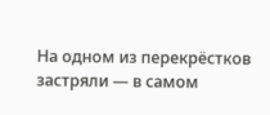На одном из перекрёстков застряли — в самом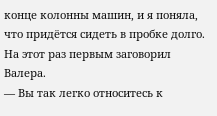конце колонны машин, и я поняла, что придётся сидеть в пробке долго. На этот раз первым заговорил Валера.
— Вы так легко относитесь к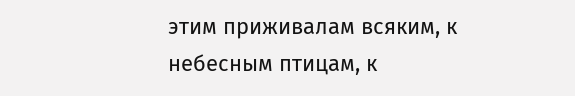этим приживалам всяким, к небесным птицам, к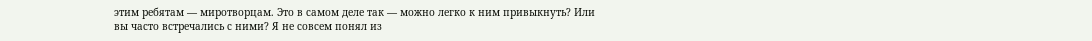этим ребятам — миротворцам. Это в самом деле так — можно легко к ним привыкнуть? Или вы часто встречались с ними? Я не совсем понял из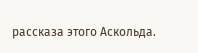рассказа этого Аскольда.